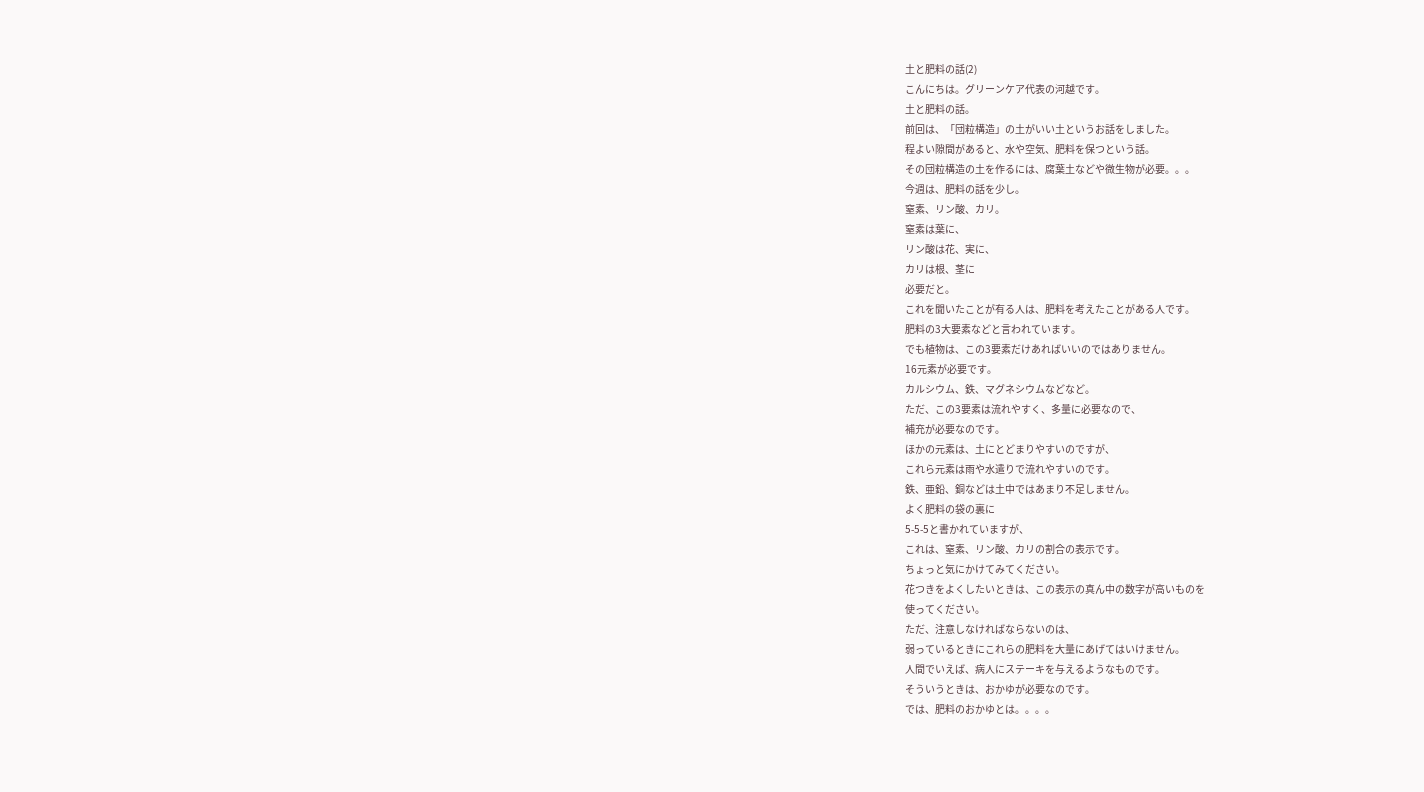土と肥料の話(2)
こんにちは。グリーンケア代表の河越です。
土と肥料の話。
前回は、「団粒構造」の土がいい土というお話をしました。
程よい隙間があると、水や空気、肥料を保つという話。
その団粒構造の土を作るには、腐葉土などや微生物が必要。。。
今週は、肥料の話を少し。
窒素、リン酸、カリ。
窒素は葉に、
リン酸は花、実に、
カリは根、茎に
必要だと。
これを聞いたことが有る人は、肥料を考えたことがある人です。
肥料の3大要素などと言われています。
でも植物は、この3要素だけあればいいのではありません。
16元素が必要です。
カルシウム、鉄、マグネシウムなどなど。
ただ、この3要素は流れやすく、多量に必要なので、
補充が必要なのです。
ほかの元素は、土にとどまりやすいのですが、
これら元素は雨や水遣りで流れやすいのです。
鉄、亜鉛、銅などは土中ではあまり不足しません。
よく肥料の袋の裏に
5-5-5と書かれていますが、
これは、窒素、リン酸、カリの割合の表示です。
ちょっと気にかけてみてください。
花つきをよくしたいときは、この表示の真ん中の数字が高いものを
使ってください。
ただ、注意しなければならないのは、
弱っているときにこれらの肥料を大量にあげてはいけません。
人間でいえば、病人にステーキを与えるようなものです。
そういうときは、おかゆが必要なのです。
では、肥料のおかゆとは。。。。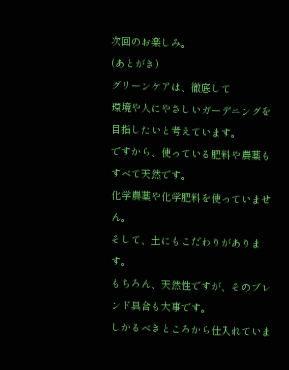次回のお楽しみ。
(あとがき)
グリーンケアは、徹底して
環境や人にやさしいガーデニングを目指したいと考えています。
ですから、使っている肥料や農薬も
すべて天然です。
化学農薬や化学肥料を使っていません。
そして、土にもこだわりがあります。
もちろん、天然性ですが、そのブレンド具合も大事です。
しかるべきところから仕入れていま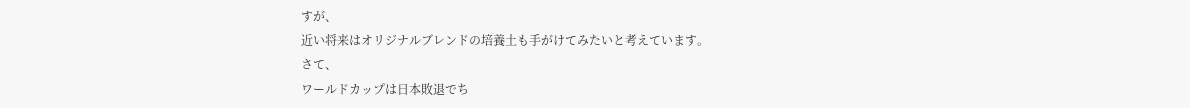すが、
近い将来はオリジナルブレンドの培養土も手がけてみたいと考えています。
さて、
ワールドカップは日本敗退でち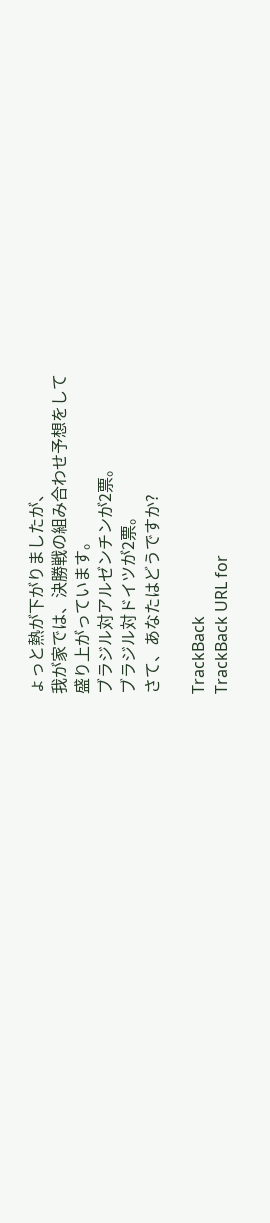ょっと熱が下がりましたが、
我が家では、決勝戦の組み合わせ予想をして
盛り上がっています。
ブラジル対アルゼンチンが2票。
ブラジル対ドイツが2票。
さて、あなたはどうですか?

TrackBack
TrackBack URL for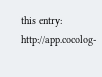this entry:
http://app.cocolog-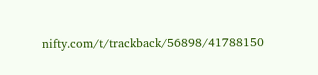nifty.com/t/trackback/56898/41788150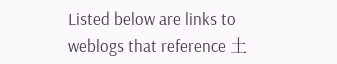Listed below are links to weblogs that reference 土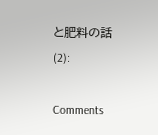と肥料の話(2):

Comments